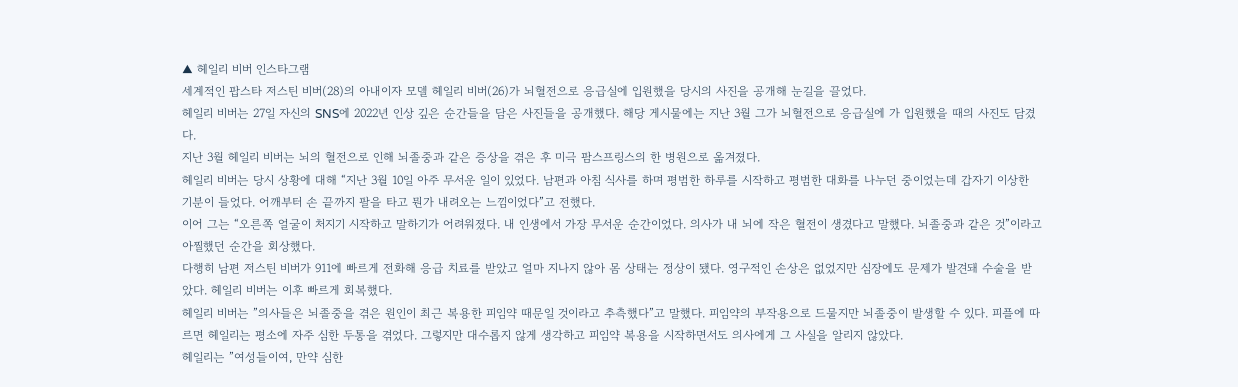▲ 헤일리 비버 인스타그램
세계적인 팝스타 저스틴 비버(28)의 아내이자 모델 헤일리 비버(26)가 뇌혈전으로 응급실에 입원했을 당시의 사진을 공개해 눈길을 끌었다.
헤일리 비버는 27일 자신의 SNS에 2022년 인상 깊은 순간들을 담은 사진들을 공개했다. 해당 게시물에는 지난 3월 그가 뇌혈전으로 응급실에 가 입원했을 때의 사진도 담겼다.
지난 3월 헤일리 비버는 뇌의 혈전으로 인해 뇌졸중과 같은 증상을 겪은 후 미극 팜스프링스의 한 병원으로 옮겨졌다.
헤일리 비버는 당시 상황에 대해 “지난 3월 10일 아주 무서운 일이 있었다. 남편과 아침 식사를 하며 평범한 하루를 시작하고 평범한 대화를 나누던 중이었는데 갑자기 이상한 기분이 들었다. 어깨부터 손 끝까지 팔을 타고 뭔가 내려오는 느낌이었다”고 전했다.
이어 그는 “오른쪽 얼굴이 처지기 시작하고 말하기가 어려워졌다. 내 인생에서 가장 무서운 순간이었다. 의사가 내 뇌에 작은 혈전이 생겼다고 말했다. 뇌졸중과 같은 것”이라고 아찔했던 순간을 회상했다.
다행히 남편 저스틴 비버가 911에 빠르게 전화해 응급 치료를 받았고 얼마 지나지 않아 몸 상태는 정상이 됐다. 영구적인 손상은 없었지만 심장에도 문제가 발견돼 수술을 받았다. 헤일리 비버는 이후 빠르게 회복했다.
헤일리 비버는 ”의사들은 뇌졸중을 겪은 원인이 최근 복용한 피임약 때문일 것이라고 추측했다”고 말했다. 피임약의 부작용으로 드물지만 뇌졸중이 발생할 수 있다. 피플에 따르면 헤일리는 평소에 자주 심한 두통을 겪었다. 그렇지만 대수롭지 않게 생각하고 피임약 복용을 시작하면서도 의사에게 그 사실을 알리지 않았다.
헤일리는 ”여성들이여, 만약 심한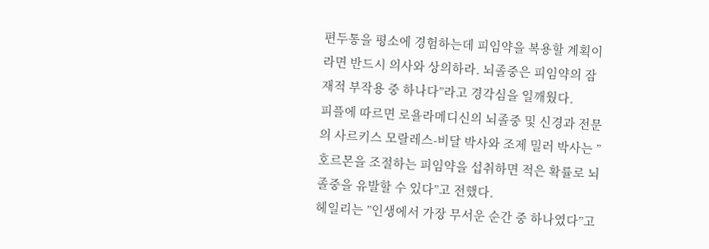편두통을 평소에 경험하는데 피임약을 복용할 계획이라면 반드시 의사와 상의하라. 뇌졸중은 피임약의 잠재적 부작용 중 하나다”라고 경각심을 일깨웠다.
피플에 따르면 로욜라메디신의 뇌졸중 및 신경과 전문의 사르키스 모랄레스-비달 박사와 조제 밀러 박사는 ”호르몬을 조절하는 피임약을 섭취하면 적은 확률로 뇌졸중을 유발할 수 있다”고 전했다.
헤일리는 ”인생에서 가장 무서운 순간 중 하나였다”고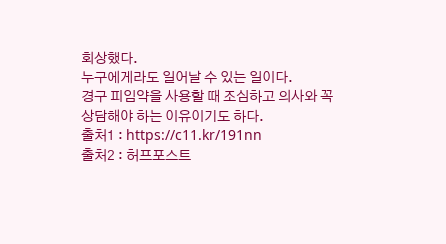회상했다.
누구에게라도 일어날 수 있는 일이다.
경구 피임약을 사용할 때 조심하고 의사와 꼭 상담해야 하는 이유이기도 하다.
출처1 : https://c11.kr/191nn
출처2 : 허프포스트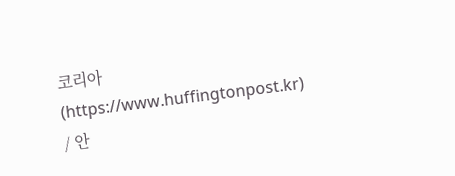코리아(https://www.huffingtonpost.kr) / 안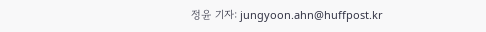정윤 기자: jungyoon.ahn@huffpost.kr